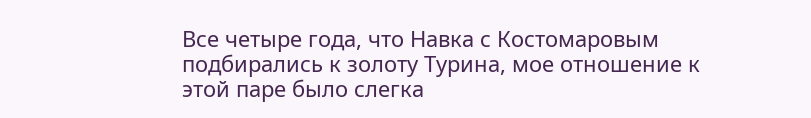Все четыре года, что Навка с Костомаровым подбирались к золоту Турина, мое отношение к этой паре было слегка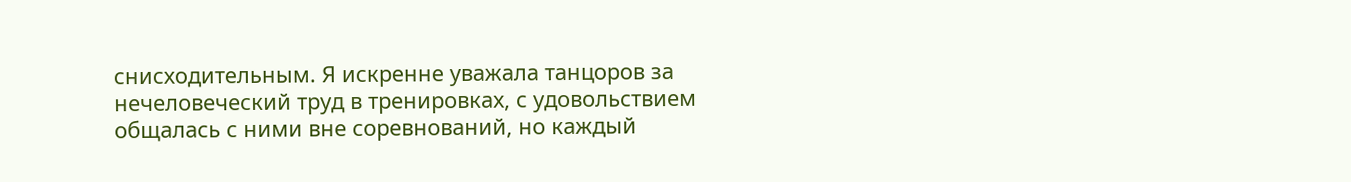снисходительным. Я искренне уважала танцоров за нечеловеческий труд в тренировках, с удовольствием общалась с ними вне соревнований, но каждый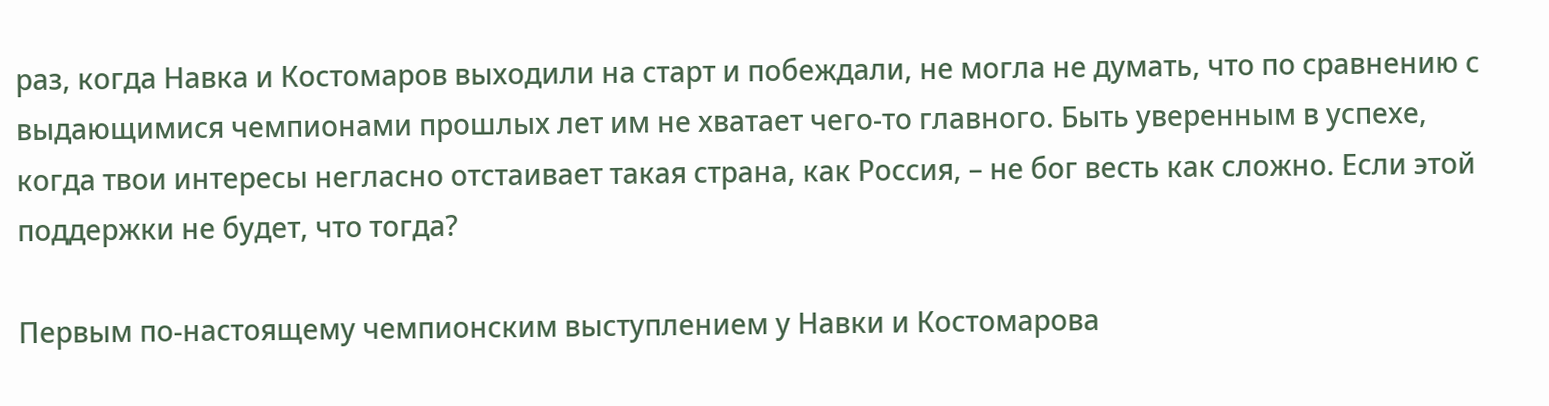раз, когда Навка и Костомаров выходили на старт и побеждали, не могла не думать, что по сравнению с выдающимися чемпионами прошлых лет им не хватает чего-то главного. Быть уверенным в успехе, когда твои интересы негласно отстаивает такая страна, как Россия, – не бог весть как сложно. Если этой поддержки не будет, что тогда?

Первым по-настоящему чемпионским выступлением у Навки и Костомарова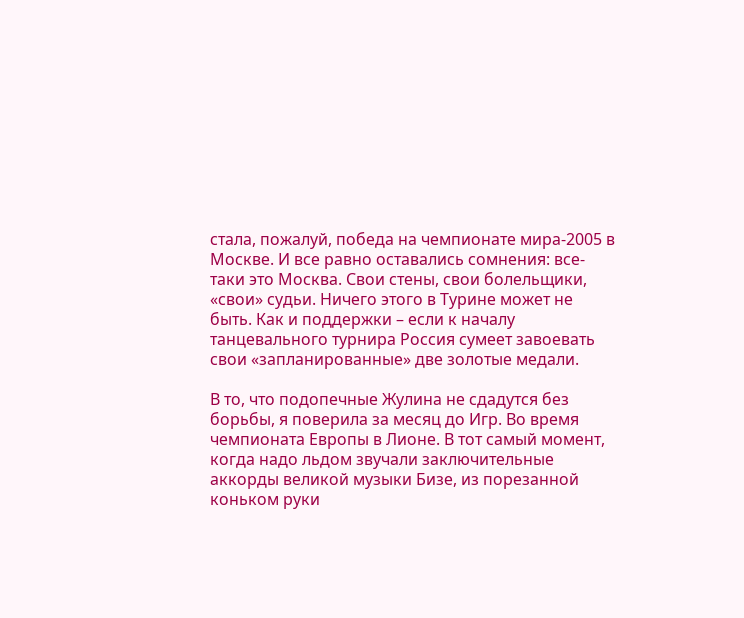стала, пожалуй, победа на чемпионате мира-2005 в Москве. И все равно оставались сомнения: все-таки это Москва. Свои стены, свои болельщики, «свои» судьи. Ничего этого в Турине может не быть. Как и поддержки – если к началу танцевального турнира Россия сумеет завоевать свои «запланированные» две золотые медали.

В то, что подопечные Жулина не сдадутся без борьбы, я поверила за месяц до Игр. Во время чемпионата Европы в Лионе. В тот самый момент, когда надо льдом звучали заключительные аккорды великой музыки Бизе, из порезанной коньком руки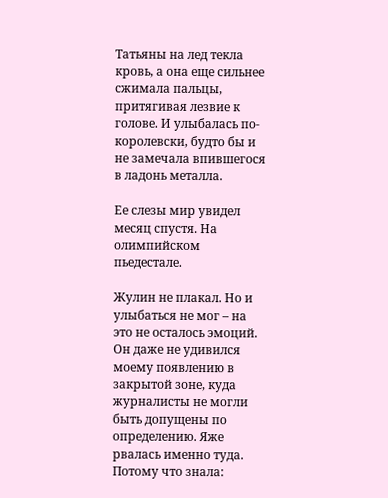Татьяны на лед текла кровь, а она еще сильнее сжимала пальцы, притягивая лезвие к голове. И улыбалась по-королевски, будто бы и не замечала впившегося в ладонь металла.

Ее слезы мир увидел месяц спустя. На олимпийском пьедестале.

Жулин не плакал. Но и улыбаться не мог – на это не осталось эмоций. Он даже не удивился моему появлению в закрытой зоне, куда журналисты не могли быть допущены по определению. Яже рвалась именно туда. Потому что знала: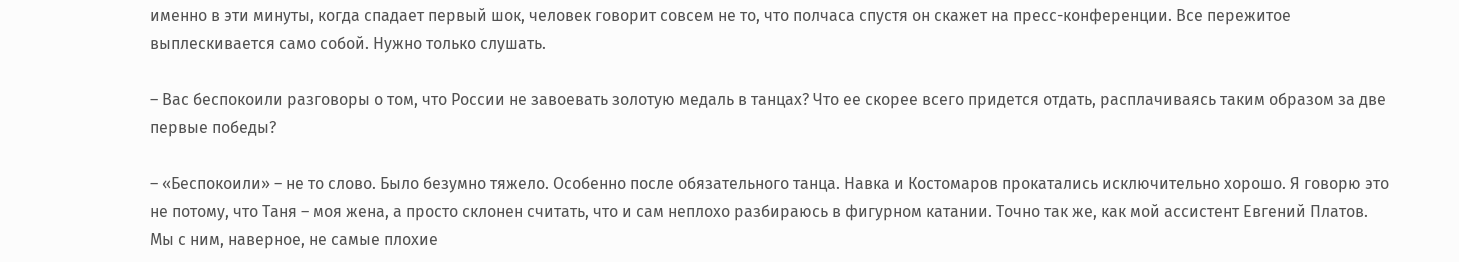именно в эти минуты, когда спадает первый шок, человек говорит совсем не то, что полчаса спустя он скажет на пресс-конференции. Все пережитое выплескивается само собой. Нужно только слушать.

– Вас беспокоили разговоры о том, что России не завоевать золотую медаль в танцах? Что ее скорее всего придется отдать, расплачиваясь таким образом за две первые победы?

– «Беспокоили» – не то слово. Было безумно тяжело. Особенно после обязательного танца. Навка и Костомаров прокатались исключительно хорошо. Я говорю это не потому, что Таня – моя жена, а просто склонен считать, что и сам неплохо разбираюсь в фигурном катании. Точно так же, как мой ассистент Евгений Платов. Мы с ним, наверное, не самые плохие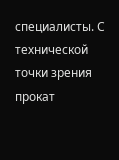специалисты. С технической точки зрения прокат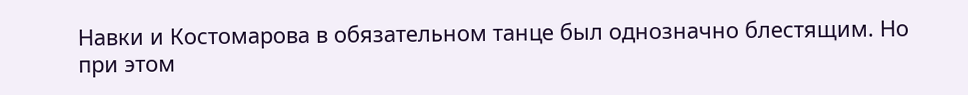Навки и Костомарова в обязательном танце был однозначно блестящим. Но при этом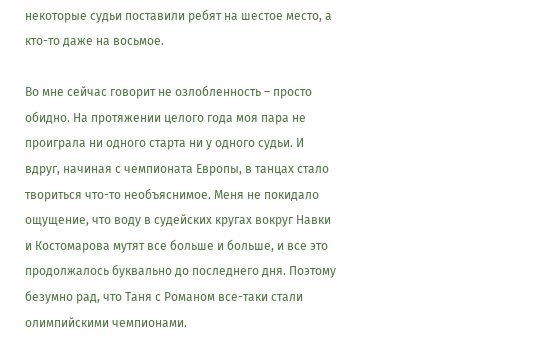некоторые судьи поставили ребят на шестое место, а кто-то даже на восьмое.

Во мне сейчас говорит не озлобленность – просто обидно. На протяжении целого года моя пара не проиграла ни одного старта ни у одного судьи. И вдруг, начиная с чемпионата Европы, в танцах стало твориться что-то необъяснимое. Меня не покидало ощущение, что воду в судейских кругах вокруг Навки и Костомарова мутят все больше и больше, и все это продолжалось буквально до последнего дня. Поэтому безумно рад, что Таня с Романом все-таки стали олимпийскими чемпионами.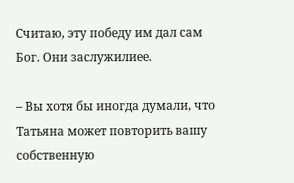Считаю, эту победу им дал сам Бог. Они заслужилиее.

– Вы хотя бы иногда думали, что Татьяна может повторить вашу собственную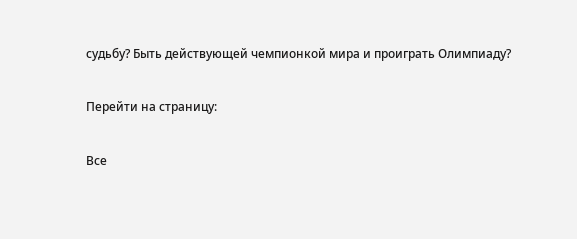судьбу? Быть действующей чемпионкой мира и проиграть Олимпиаду?

Перейти на страницу:

Все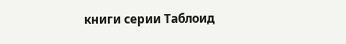книги серии Таблоид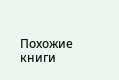Похожие книги